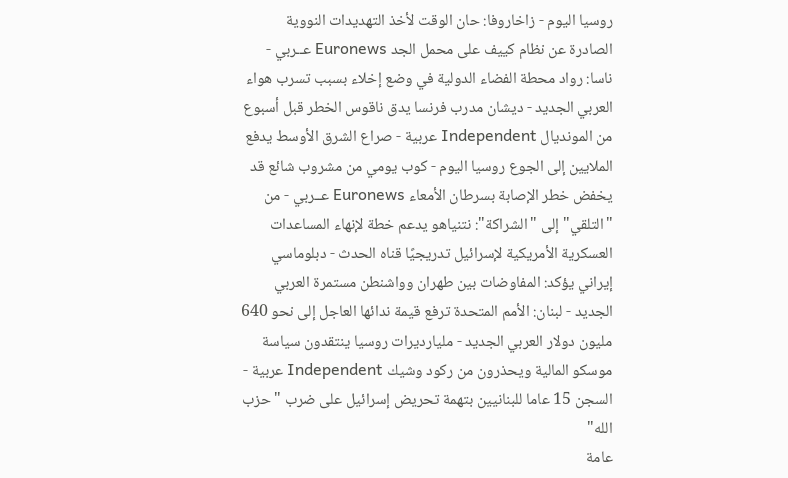روسيا اليوم - زاخاروفا: حان الوقت لأخذ التهديدات النووية الصادرة عن نظام كييف على محمل الجد Euronews عــربي - ناسا: رواد محطة الفضاء الدولية في وضع إخلاء بسبب تسرب هواء العربي الجديد - ديشان مدرب فرنسا يدق ناقوس الخطر قبل أسبوع من المونديال Independent عربية - صراع الشرق الأوسط يدفع الملايين إلى الجوع روسيا اليوم - كوب يومي من مشروب شائع قد يخفض خطر الإصابة بسرطان الأمعاء Euronews عــربي - من "التلقي" إلى "الشراكة": نتنياهو يدعم خطة لإنهاء المساعدات العسكرية الأمريكية لإسرائيل تدريجيًا قناه الحدث - دبلوماسي إيراني يؤكد: المفاوضات بين طهران وواشنطن مستمرة العربي الجديد - لبنان: الأمم المتحدة ترفع قيمة ندائها العاجل إلى نحو 640 مليون دولار العربي الجديد - مليارديرات روسيا ينتقدون سياسة موسكو المالية ويحذرون من ركود وشيك Independent عربية - السجن 15 عاما للبنانيين بتهمة تحريض إسرائيل على ضرب "حزب الله"
عامة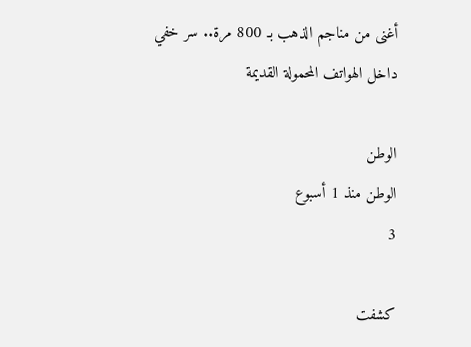أغنى من مناجم الذهب بـ 800 مرة.. سر خفي داخل الهواتف المحمولة القديمة

الوطن
الوطن منذ 1 أسبوع
3

كشفت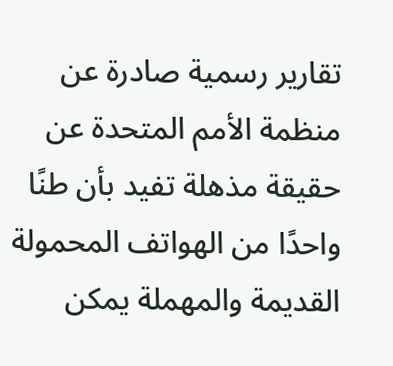تقارير رسمية صادرة عن منظمة الأمم المتحدة عن حقيقة مذهلة تفيد بأن طنًا واحدًا من الهواتف المحمولة القديمة والمهملة يمكن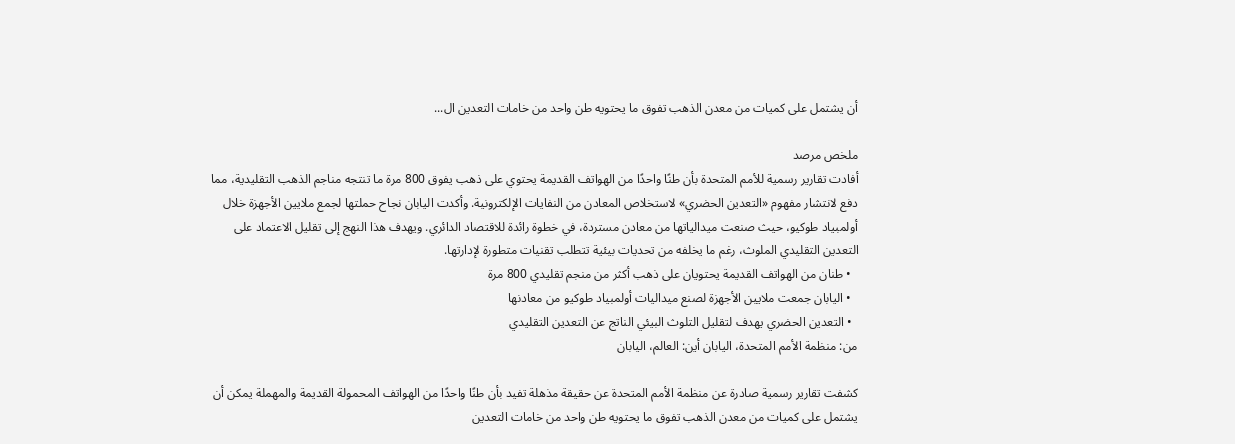أن يشتمل على كميات من معدن الذهب تفوق ما يحتويه طن واحد من خامات التعدين ال...

ملخص مرصد
أفادت تقارير رسمية للأمم المتحدة بأن طنًا واحدًا من الهواتف القديمة يحتوي على ذهب يفوق 800 مرة ما تنتجه مناجم الذهب التقليدية، مما دفع لانتشار مفهوم «التعدين الحضري» لاستخلاص المعادن من النفايات الإلكترونية. وأكدت اليابان نجاح حملتها لجمع ملايين الأجهزة خلال أولمبياد طوكيو، حيث صنعت ميدالياتها من معادن مستردة، في خطوة رائدة للاقتصاد الدائري. ويهدف هذا النهج إلى تقليل الاعتماد على التعدين التقليدي الملوث، رغم ما يخلفه من تحديات بيئية تتطلب تقنيات متطورة لإدارتها.
  • طنان من الهواتف القديمة يحتويان على ذهب أكثر من منجم تقليدي 800 مرة
  • اليابان جمعت ملايين الأجهزة لصنع ميداليات أولمبياد طوكيو من معادنها
  • التعدين الحضري يهدف لتقليل التلوث البيئي الناتج عن التعدين التقليدي
من: منظمة الأمم المتحدة، اليابان أين: العالم، اليابان

كشفت تقارير رسمية صادرة عن منظمة الأمم المتحدة عن حقيقة مذهلة تفيد بأن طنًا واحدًا من الهواتف المحمولة القديمة والمهملة يمكن أن يشتمل على كميات من معدن الذهب تفوق ما يحتويه طن واحد من خامات التعدين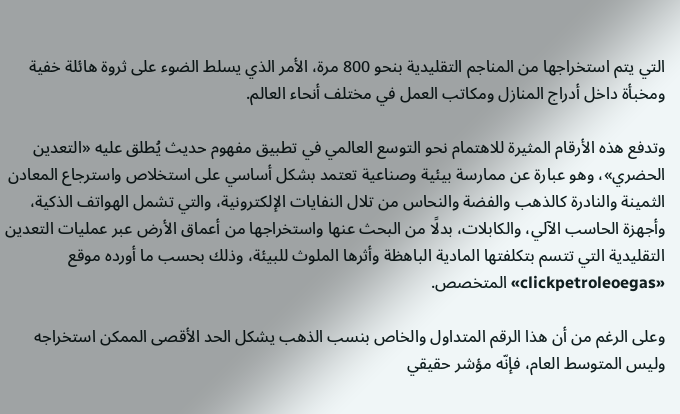التي يتم استخراجها من المناجم التقليدية بنحو 800 مرة، الأمر الذي يسلط الضوء على ثروة هائلة خفية ومخبأة داخل أدراج المنازل ومكاتب العمل في مختلف أنحاء العالم.

وتدفع هذه الأرقام المثيرة للاهتمام نحو التوسع العالمي في تطبيق مفهوم حديث يُطلق عليه «التعدين الحضري»، وهو عبارة عن ممارسة بيئية وصناعية تعتمد بشكل أساسي على استخلاص واسترجاع المعادن الثمينة والنادرة كالذهب والفضة والنحاس من تلال النفايات الإلكترونية، والتي تشمل الهواتف الذكية، وأجهزة الحاسب الآلي، والكابلات، بدلًا من البحث عنها واستخراجها من أعماق الأرض عبر عمليات التعدين التقليدية التي تتسم بتكلفتها المادية الباهظة وأثرها الملوث للبيئة، وذلك بحسب ما أورده موقع «clickpetroleoegas» المتخصص.

وعلى الرغم من أن هذا الرقم المتداول والخاص بنسب الذهب يشكل الحد الأقصى الممكن استخراجه وليس المتوسط العام، فإنّه مؤشر حقيقي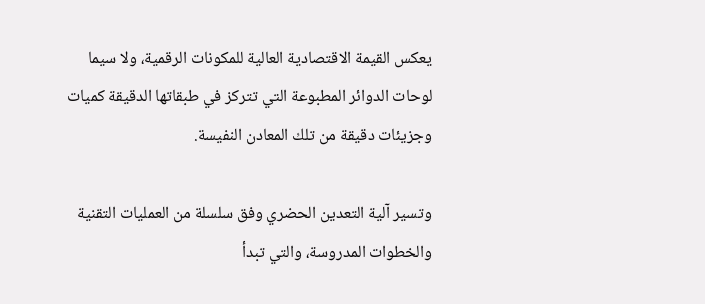يعكس القيمة الاقتصادية العالية للمكونات الرقمية، ولا سيما لوحات الدوائر المطبوعة التي تتركز في طبقاتها الدقيقة كميات وجزيئات دقيقة من تلك المعادن النفيسة.

وتسير آلية التعدين الحضري وفق سلسلة من العمليات التقنية والخطوات المدروسة، والتي تبدأ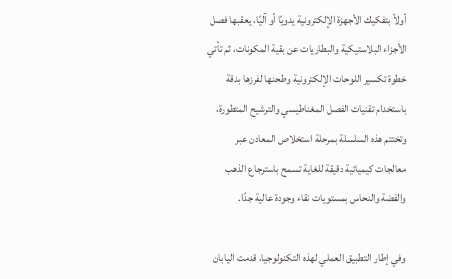أولاً بتفكيك الأجهزة الإلكترونية يدويًا أو آليًا، يعقبها فصل الأجزاء البلاستيكية والبطاريات عن بقية المكونات، ثم تأتي خطوة تكسير اللوحات الإلكترونية وطحنها لفرزها بدقة باستخدام تقنيات الفصل المغناطيسي والترشيح المتطورة، وتختتم هذه السلسلة بمرحلة استخلاص المعادن عبر معالجات كيميائية دقيقة للغاية تسمح باسترجاع الذهب والفضة والنحاس بمستويات نقاء وجودة عالية جدًا.

وفي إطار التطبيق العملي لهذه التكنولوجيا، قدمت اليابان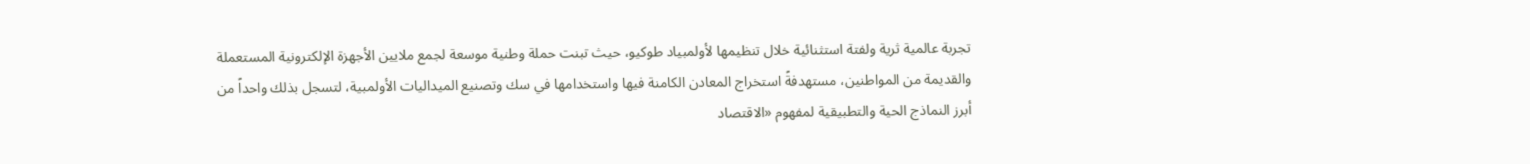تجربة عالمية ثرية ولفتة استثنائية خلال تنظيمها لأولمبياد طوكيو، حيث تبنت حملة وطنية موسعة لجمع ملايين الأجهزة الإلكترونية المستعملة والقديمة من المواطنين، مستهدفةً استخراج المعادن الكامنة فيها واستخدامها في سك وتصنيع الميداليات الأولمبية، لتسجل بذلك واحداً من أبرز النماذج الحية والتطبيقية لمفهوم «الاقتصاد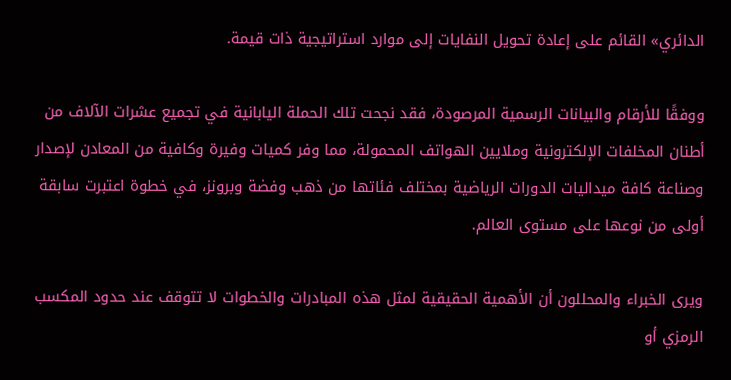الدائري» القائم على إعادة تحويل النفايات إلى موارد استراتيجية ذات قيمة.

ووفقًا للأرقام والبيانات الرسمية المرصودة، فقد نجحت تلك الحملة اليابانية في تجميع عشرات الآلاف من أطنان المخلفات الإلكترونية وملايين الهواتف المحمولة، مما وفر كميات وفيرة وكافية من المعادن لإصدار وصناعة كافة ميداليات الدورات الرياضية بمختلف فئاتها من ذهب وفضة وبرونز، في خطوة اعتبرت سابقة أولى من نوعها على مستوى العالم.

ويرى الخبراء والمحللون أن الأهمية الحقيقية لمثل هذه المبادرات والخطوات لا تتوقف عند حدود المكسب الرمزي أو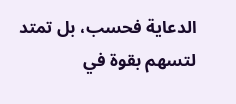الدعاية فحسب، بل تمتد لتسهم بقوة في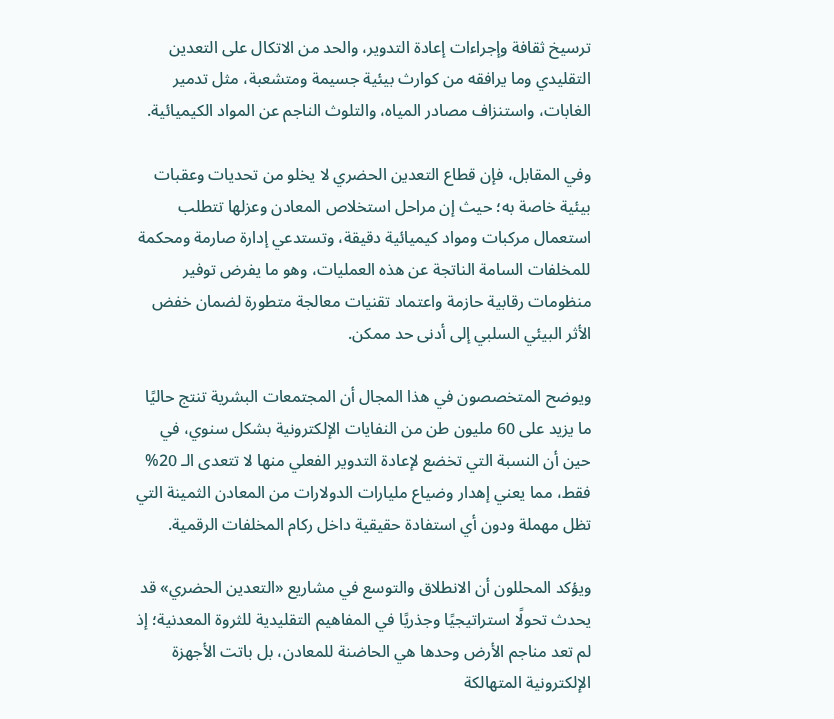ترسيخ ثقافة وإجراءات إعادة التدوير، والحد من الاتكال على التعدين التقليدي وما يرافقه من كوارث بيئية جسيمة ومتشعبة، مثل تدمير الغابات، واستنزاف مصادر المياه، والتلوث الناجم عن المواد الكيميائية.

وفي المقابل، فإن قطاع التعدين الحضري لا يخلو من تحديات وعقبات بيئية خاصة به؛ حيث إن مراحل استخلاص المعادن وعزلها تتطلب استعمال مركبات ومواد كيميائية دقيقة، وتستدعي إدارة صارمة ومحكمة للمخلفات السامة الناتجة عن هذه العمليات، وهو ما يفرض توفير منظومات رقابية حازمة واعتماد تقنيات معالجة متطورة لضمان خفض الأثر البيئي السلبي إلى أدنى حد ممكن.

ويوضح المتخصصون في هذا المجال أن المجتمعات البشرية تنتج حاليًا ما يزيد على 60 مليون طن من النفايات الإلكترونية بشكل سنوي، في حين أن النسبة التي تخضع لإعادة التدوير الفعلي منها لا تتعدى الـ 20% فقط، مما يعني إهدار وضياع مليارات الدولارات من المعادن الثمينة التي تظل مهملة ودون أي استفادة حقيقية داخل ركام المخلفات الرقمية.

ويؤكد المحللون أن الانطلاق والتوسع في مشاريع «التعدين الحضري» قد يحدث تحولًا استراتيجيًا وجذريًا في المفاهيم التقليدية للثروة المعدنية؛ إذ لم تعد مناجم الأرض وحدها هي الحاضنة للمعادن، بل باتت الأجهزة الإلكترونية المتهالكة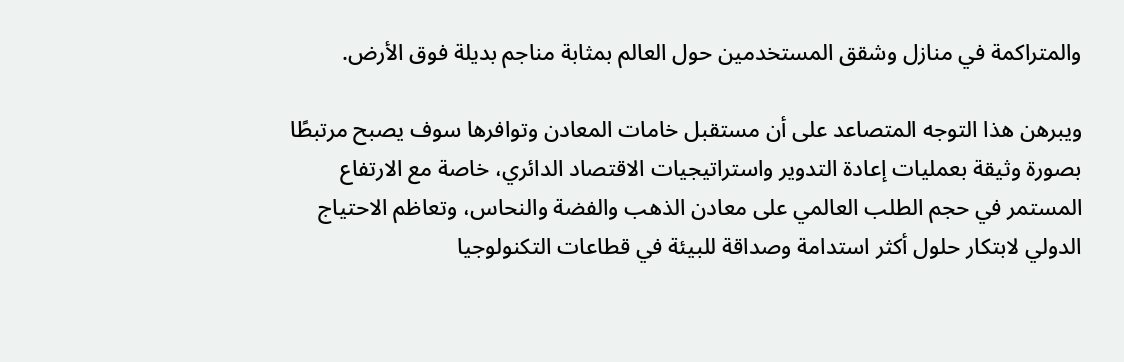والمتراكمة في منازل وشقق المستخدمين حول العالم بمثابة مناجم بديلة فوق الأرض.

ويبرهن هذا التوجه المتصاعد على أن مستقبل خامات المعادن وتوافرها سوف يصبح مرتبطًا بصورة وثيقة بعمليات إعادة التدوير واستراتيجيات الاقتصاد الدائري، خاصة مع الارتفاع المستمر في حجم الطلب العالمي على معادن الذهب والفضة والنحاس، وتعاظم الاحتياج الدولي لابتكار حلول أكثر استدامة وصداقة للبيئة في قطاعات التكنولوجيا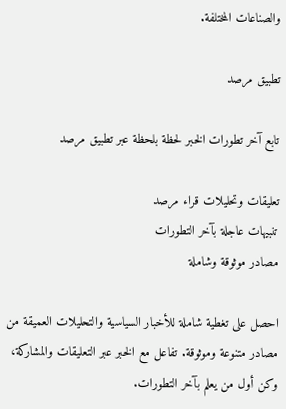والصناعات المختلفة.

تطبيق مرصد

تابع آخر تطورات الخبر لحظة بلحظة عبر تطبيق مرصد

تعليقات وتحليلات قراء مرصد
تنبيهات عاجلة بآخر التطورات
مصادر موثوقة وشاملة

احصل على تغطية شاملة للأخبار السياسية والتحليلات العميقة من مصادر متنوعة وموثوقة. تفاعل مع الخبر عبر التعليقات والمشاركة، وكن أول من يعلم بآخر التطورات.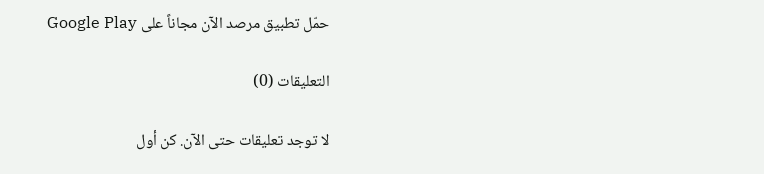حمّل تطبيق مرصد الآن مجاناً على Google Play

التعليقات (0)

لا توجد تعليقات حتى الآن. كن أول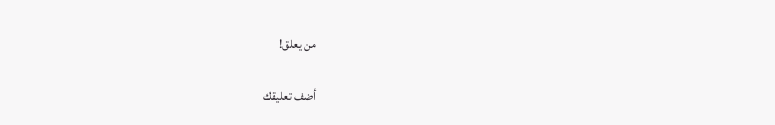من يعلق!

أضف تعليقك